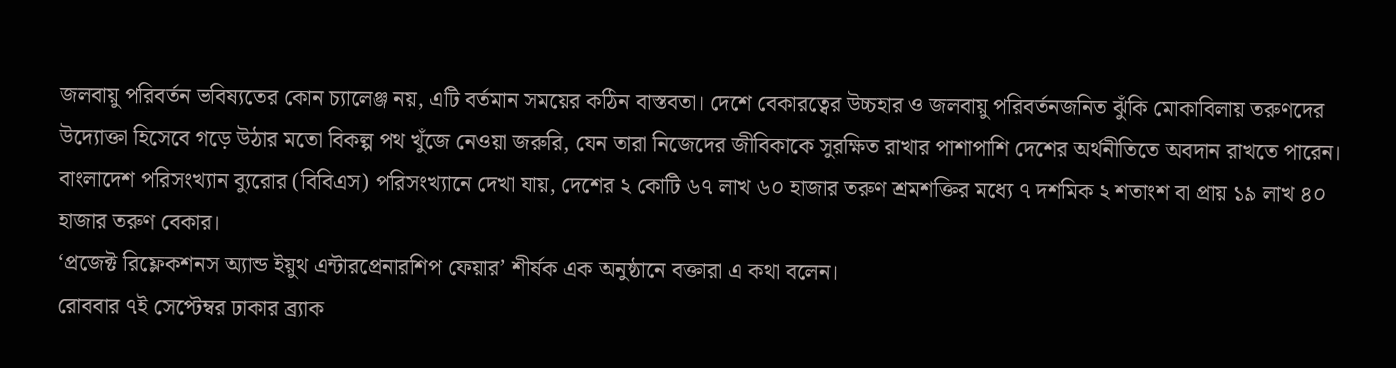জলবায়ু পরিবর্তন ভবিষ্যতের কোন চ্যালেঞ্জ নয়, এটি বর্তমান সময়ের কঠিন বাস্তবতা। দেশে বেকারত্বের উচ্চহার ও জলবায়ু পরিবর্তনজনিত ঝুঁকি মোকাবিলায় তরুণদের উদ্যোক্তা হিসেবে গড়ে উঠার মতো বিকল্প পথ খুঁজে নেওয়া জরুরি, যেন তারা নিজেদের জীবিকাকে সুরক্ষিত রাখার পাশাপাশি দেশের অর্থনীতিতে অবদান রাখতে পারেন।
বাংলাদেশ পরিসংখ্যান ব্যুরোর (বিবিএস) পরিসংখ্যানে দেখা যায়, দেশের ২ কোটি ৬৭ লাখ ৬০ হাজার তরুণ শ্রমশক্তির মধ্যে ৭ দশমিক ২ শতাংশ বা প্রায় ১৯ লাখ ৪০ হাজার তরুণ বেকার।
‘প্রজেক্ট রিফ্লেকশনস অ্যান্ড ইয়ুথ এন্টারপ্রেনারশিপ ফেয়ার’ শীর্ষক এক অনুষ্ঠানে বক্তারা এ কথা বলেন।
রোববার ৭ই সেপ্টেম্বর ঢাকার ব্র্যাক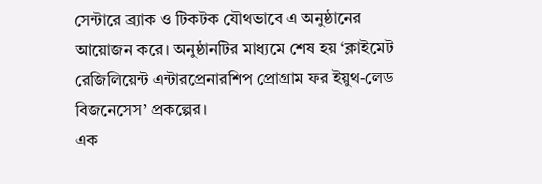সেন্টারে ব্র্যাক ও টিকটক যৌথভাবে এ অনুষ্ঠানের আয়োজন করে। অনুষ্ঠানটির মাধ্যমে শেষ হয় ‘ক্লাইমেট রেজিলিয়েন্ট এন্টারপ্রেনারশিপ প্রোগ্রাম ফর ইয়ুথ-লেড বিজনেসেস’ প্রকল্পের।
এক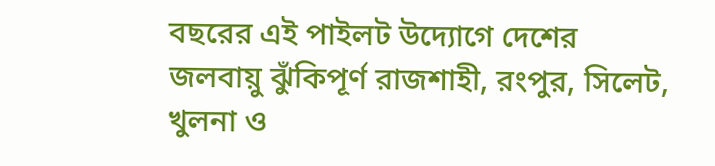বছরের এই পাইলট উদ্যোগে দেশের জলবায়ু ঝুঁকিপূর্ণ রাজশাহী, রংপুর, সিলেট, খুলনা ও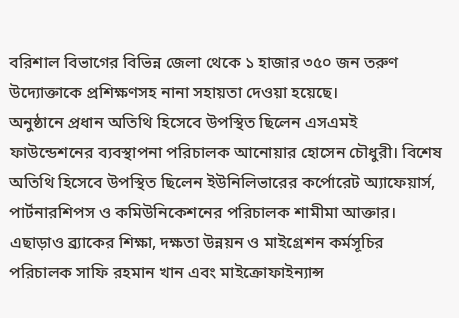বরিশাল বিভাগের বিভিন্ন জেলা থেকে ১ হাজার ৩৫০ জন তরুণ উদ্যোক্তাকে প্রশিক্ষণসহ নানা সহায়তা দেওয়া হয়েছে।
অনুষ্ঠানে প্রধান অতিথি হিসেবে উপস্থিত ছিলেন এসএমই ফাউন্ডেশনের ব্যবস্থাপনা পরিচালক আনোয়ার হোসেন চৌধুরী। বিশেষ অতিথি হিসেবে উপস্থিত ছিলেন ইউনিলিভারের কর্পোরেট অ্যাফেয়ার্স, পার্টনারশিপস ও কমিউনিকেশনের পরিচালক শামীমা আক্তার। এছাড়াও ব্র্যাকের শিক্ষা, দক্ষতা উন্নয়ন ও মাইগ্রেশন কর্মসূচির পরিচালক সাফি রহমান খান এবং মাইক্রোফাইন্যান্স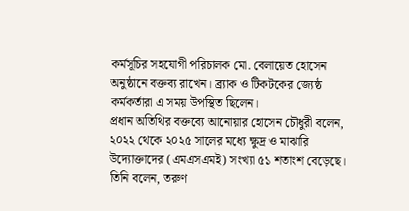কর্মসূচির সহযোগী পরিচালক মো. বেলায়েত হোসেন অনুষ্ঠানে বক্তব্য রাখেন। ব্র্যাক ও টিকটকের জ্যেষ্ঠ কর্মকর্তারা এ সময় উপস্থিত ছিলেন।
প্রধান অতিথির বক্তব্যে আনোয়ার হোসেন চৌধুরী বলেন, ২০২২ থেকে ২০২৫ সালের মধ্যে ক্ষুদ্র ও মাঝারি উদ্যোক্তাদের (এমএসএমই) সংখ্যা ৫১ শতাংশ বেড়েছে। তিনি বলেন, তরুণ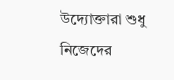উদ্যোক্তারা শুধু নিজেদের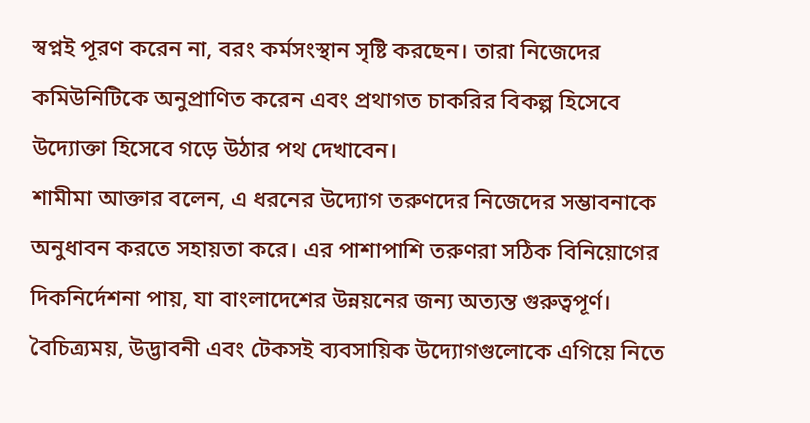স্বপ্নই পূরণ করেন না, বরং কর্মসংস্থান সৃষ্টি করছেন। তারা নিজেদের কমিউনিটিকে অনুপ্রাণিত করেন এবং প্রথাগত চাকরির বিকল্প হিসেবে উদ্যোক্তা হিসেবে গড়ে উঠার পথ দেখাবেন।
শামীমা আক্তার বলেন, এ ধরনের উদ্যোগ তরুণদের নিজেদের সম্ভাবনাকে অনুধাবন করতে সহায়তা করে। এর পাশাপাশি তরুণরা সঠিক বিনিয়োগের দিকনির্দেশনা পায়, যা বাংলাদেশের উন্নয়নের জন্য অত্যন্ত গুরুত্বপূর্ণ। বৈচিত্র্যময়, উদ্ভাবনী এবং টেকসই ব্যবসায়িক উদ্যোগগুলোকে এগিয়ে নিতে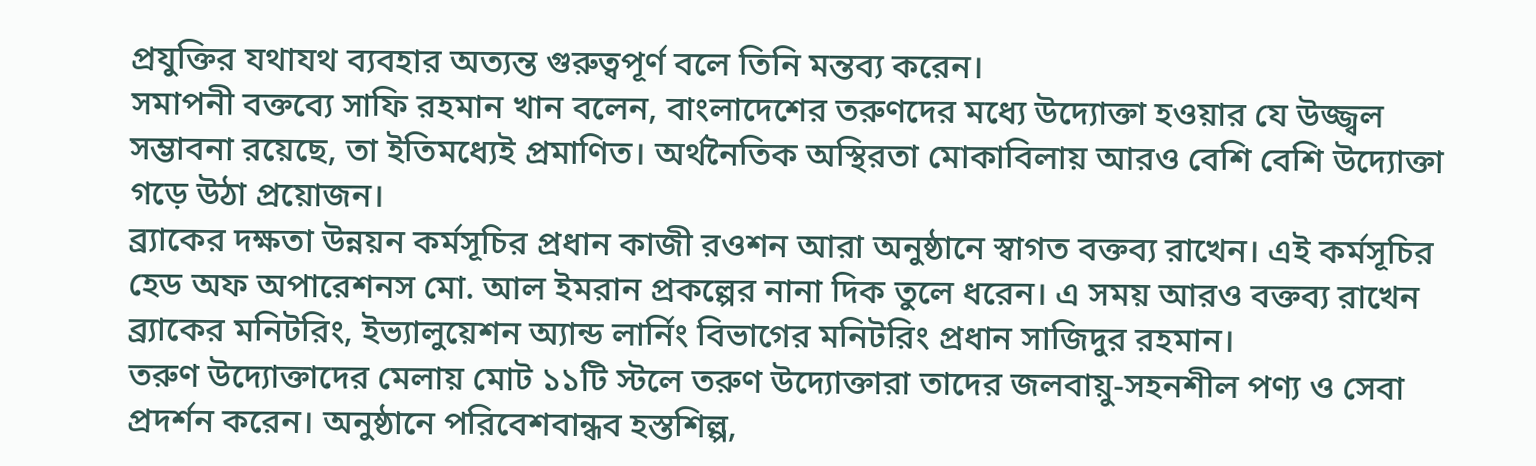প্রযুক্তির যথাযথ ব্যবহার অত্যন্ত গুরুত্বপূর্ণ বলে তিনি মন্তব্য করেন।
সমাপনী বক্তব্যে সাফি রহমান খান বলেন, বাংলাদেশের তরুণদের মধ্যে উদ্যোক্তা হওয়ার যে উজ্জ্বল সম্ভাবনা রয়েছে, তা ইতিমধ্যেই প্রমাণিত। অর্থনৈতিক অস্থিরতা মোকাবিলায় আরও বেশি বেশি উদ্যোক্তা গড়ে উঠা প্রয়োজন।
ব্র্যাকের দক্ষতা উন্নয়ন কর্মসূচির প্রধান কাজী রওশন আরা অনুষ্ঠানে স্বাগত বক্তব্য রাখেন। এই কর্মসূচির হেড অফ অপারেশনস মো. আল ইমরান প্রকল্পের নানা দিক তুলে ধরেন। এ সময় আরও বক্তব্য রাখেন ব্র্যাকের মনিটরিং, ইভ্যালুয়েশন অ্যান্ড লার্নিং বিভাগের মনিটরিং প্রধান সাজিদুর রহমান।
তরুণ উদ্যোক্তাদের মেলায় মোট ১১টি স্টলে তরুণ উদ্যোক্তারা তাদের জলবায়ু-সহনশীল পণ্য ও সেবা প্রদর্শন করেন। অনুষ্ঠানে পরিবেশবান্ধব হস্তশিল্প,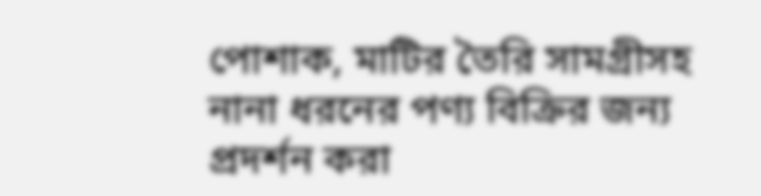পোশাক, মাটির তৈরি সামগ্রীসহ নানা ধরনের পণ্য বিক্রির জন্য প্রদর্শন করা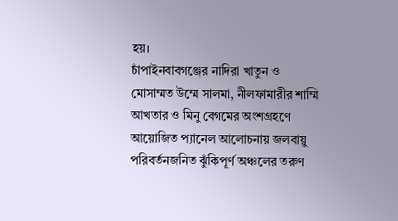হয়।
চাঁপাইনবাবগঞ্জের নাদিরা খাতুন ও মোসাম্মত উম্মে সালমা, নীলফামারীর শাম্মি আখতার ও মিনু বেগমের অংশগ্রহণে আয়োজিত প্যানেল আলোচনায় জলবায়ু পরিবর্তনজনিত ঝুঁকিপূর্ণ অঞ্চলের তরুণ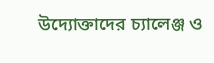উদ্যোক্তাদের চ্যালেঞ্জ ও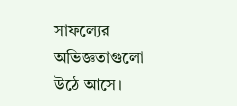সাফল্যের অভিজ্ঞতাগুলো উঠে আসে।